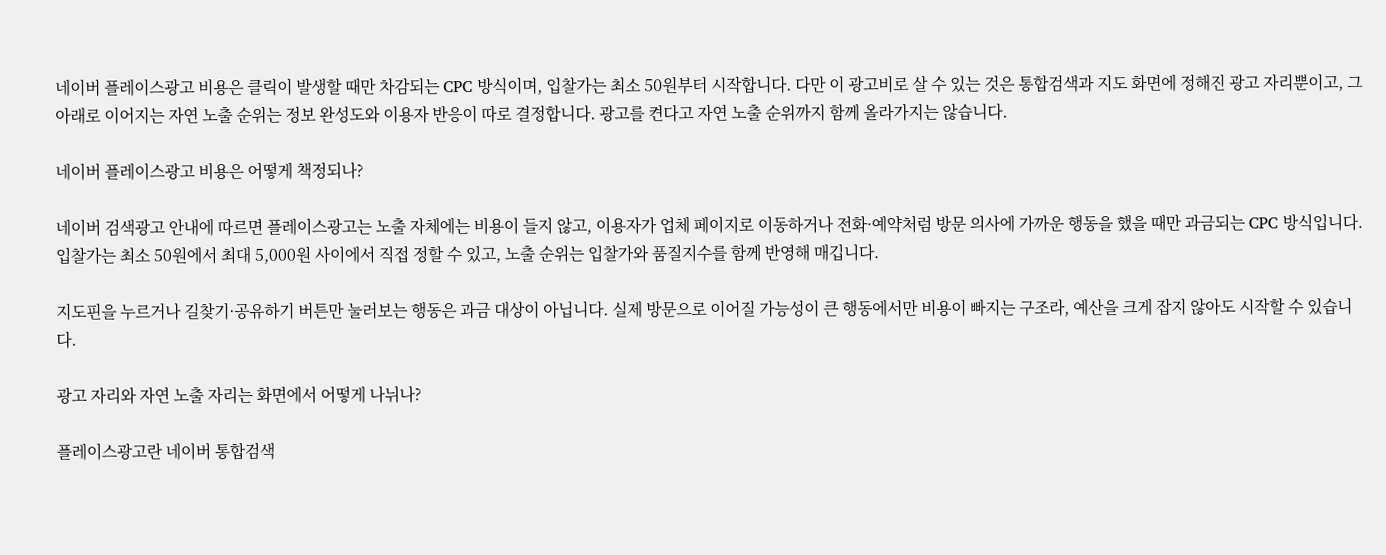네이버 플레이스광고 비용은 클릭이 발생할 때만 차감되는 CPC 방식이며, 입찰가는 최소 50원부터 시작합니다. 다만 이 광고비로 살 수 있는 것은 통합검색과 지도 화면에 정해진 광고 자리뿐이고, 그 아래로 이어지는 자연 노출 순위는 정보 완성도와 이용자 반응이 따로 결정합니다. 광고를 켠다고 자연 노출 순위까지 함께 올라가지는 않습니다.

네이버 플레이스광고 비용은 어떻게 책정되나?

네이버 검색광고 안내에 따르면 플레이스광고는 노출 자체에는 비용이 들지 않고, 이용자가 업체 페이지로 이동하거나 전화·예약처럼 방문 의사에 가까운 행동을 했을 때만 과금되는 CPC 방식입니다. 입찰가는 최소 50원에서 최대 5,000원 사이에서 직접 정할 수 있고, 노출 순위는 입찰가와 품질지수를 함께 반영해 매깁니다.

지도핀을 누르거나 길찾기·공유하기 버튼만 눌러보는 행동은 과금 대상이 아닙니다. 실제 방문으로 이어질 가능성이 큰 행동에서만 비용이 빠지는 구조라, 예산을 크게 잡지 않아도 시작할 수 있습니다.

광고 자리와 자연 노출 자리는 화면에서 어떻게 나뉘나?

플레이스광고란 네이버 통합검색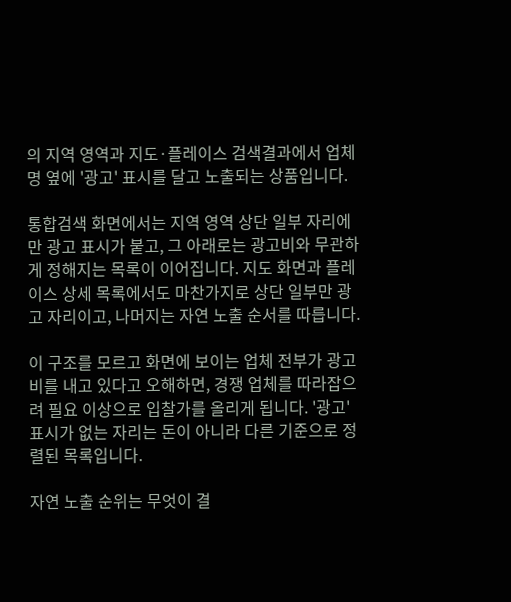의 지역 영역과 지도·플레이스 검색결과에서 업체명 옆에 '광고' 표시를 달고 노출되는 상품입니다.

통합검색 화면에서는 지역 영역 상단 일부 자리에만 광고 표시가 붙고, 그 아래로는 광고비와 무관하게 정해지는 목록이 이어집니다. 지도 화면과 플레이스 상세 목록에서도 마찬가지로 상단 일부만 광고 자리이고, 나머지는 자연 노출 순서를 따릅니다.

이 구조를 모르고 화면에 보이는 업체 전부가 광고비를 내고 있다고 오해하면, 경쟁 업체를 따라잡으려 필요 이상으로 입찰가를 올리게 됩니다. '광고' 표시가 없는 자리는 돈이 아니라 다른 기준으로 정렬된 목록입니다.

자연 노출 순위는 무엇이 결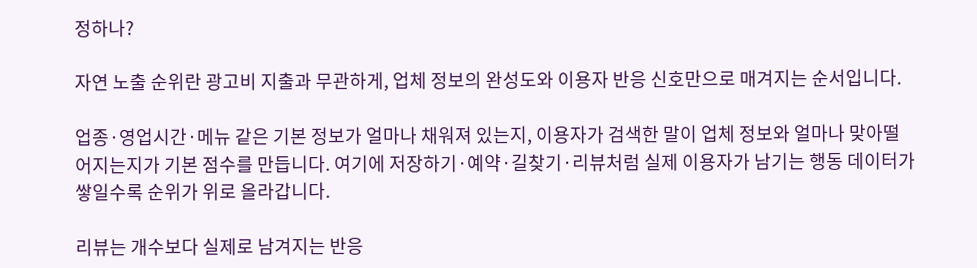정하나?

자연 노출 순위란 광고비 지출과 무관하게, 업체 정보의 완성도와 이용자 반응 신호만으로 매겨지는 순서입니다.

업종·영업시간·메뉴 같은 기본 정보가 얼마나 채워져 있는지, 이용자가 검색한 말이 업체 정보와 얼마나 맞아떨어지는지가 기본 점수를 만듭니다. 여기에 저장하기·예약·길찾기·리뷰처럼 실제 이용자가 남기는 행동 데이터가 쌓일수록 순위가 위로 올라갑니다.

리뷰는 개수보다 실제로 남겨지는 반응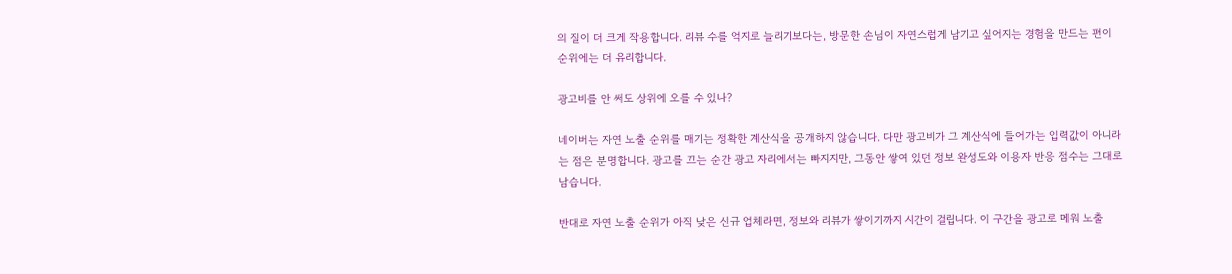의 질이 더 크게 작용합니다. 리뷰 수를 억지로 늘리기보다는, 방문한 손님이 자연스럽게 남기고 싶어지는 경험을 만드는 편이 순위에는 더 유리합니다.

광고비를 안 써도 상위에 오를 수 있나?

네이버는 자연 노출 순위를 매기는 정확한 계산식을 공개하지 않습니다. 다만 광고비가 그 계산식에 들어가는 입력값이 아니라는 점은 분명합니다. 광고를 끄는 순간 광고 자리에서는 빠지지만, 그동안 쌓여 있던 정보 완성도와 이용자 반응 점수는 그대로 남습니다.

반대로 자연 노출 순위가 아직 낮은 신규 업체라면, 정보와 리뷰가 쌓이기까지 시간이 걸립니다. 이 구간을 광고로 메워 노출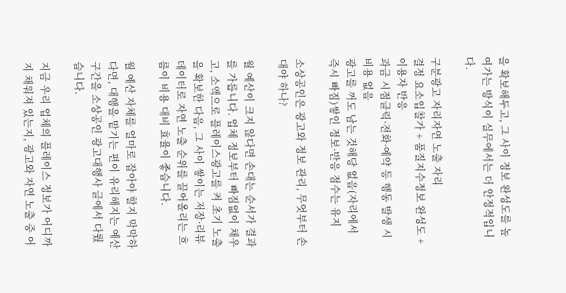을 확보해두고, 그 사이 정보 완성도를 높여가는 방식이 실무에서는 더 안정적입니다.

구분광고 자리자연 노출 자리
결정 요소입찰가 + 품질지수정보 완성도 + 이용자 반응
과금 시점클릭·전화·예약 등 행동 발생 시비용 없음
광고를 꺼도 남는 것해당 없음(자리에서 즉시 빠짐)쌓인 정보·반응 점수는 유지

소상공인은 광고와 정보 관리, 무엇부터 손대야 하나?

월 예산이 크지 않다면 손대는 순서가 결과를 가릅니다. 업체 정보부터 빠짐없이 채우고, 소액으로 플레이스광고를 켜 초기 노출을 확보한 다음, 그 사이 쌓이는 저장·리뷰 데이터로 자연 노출 순위를 끌어올리는 흐름이 비용 대비 효율이 좋습니다.

월 예산 자체를 얼마로 잡아야 할지 막막하다면, 대행을 맡기는 편이 유리해지는 예산 구간을 소상공인 광고대행사 글에서 다뤘습니다.

지금 우리 업체의 플레이스 정보가 어디까지 채워져 있는지, 광고와 자연 노출 중 어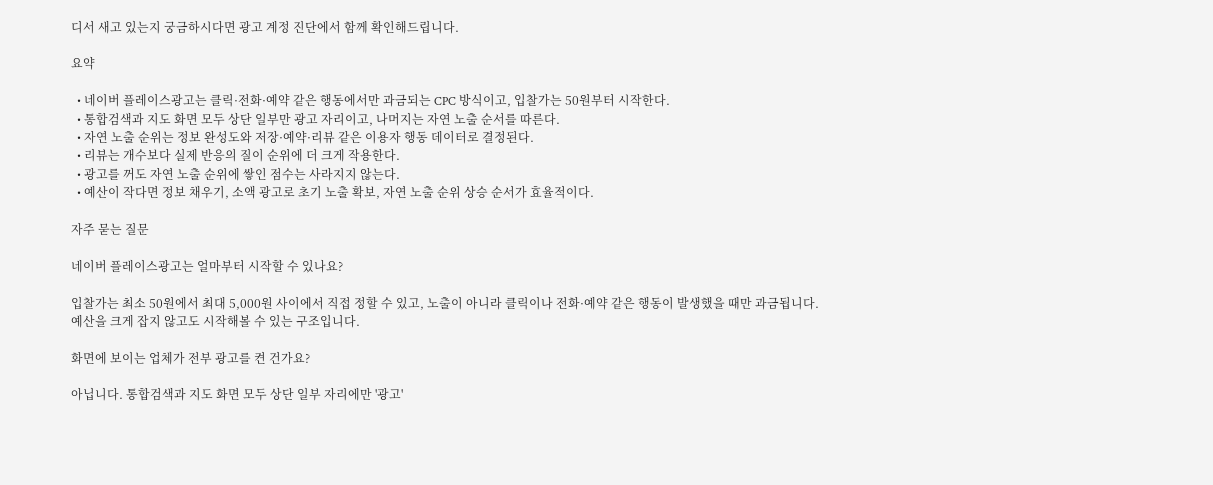디서 새고 있는지 궁금하시다면 광고 계정 진단에서 함께 확인해드립니다.

요약

  • 네이버 플레이스광고는 클릭·전화·예약 같은 행동에서만 과금되는 CPC 방식이고, 입찰가는 50원부터 시작한다.
  • 통합검색과 지도 화면 모두 상단 일부만 광고 자리이고, 나머지는 자연 노출 순서를 따른다.
  • 자연 노출 순위는 정보 완성도와 저장·예약·리뷰 같은 이용자 행동 데이터로 결정된다.
  • 리뷰는 개수보다 실제 반응의 질이 순위에 더 크게 작용한다.
  • 광고를 꺼도 자연 노출 순위에 쌓인 점수는 사라지지 않는다.
  • 예산이 작다면 정보 채우기, 소액 광고로 초기 노출 확보, 자연 노출 순위 상승 순서가 효율적이다.

자주 묻는 질문

네이버 플레이스광고는 얼마부터 시작할 수 있나요?

입찰가는 최소 50원에서 최대 5,000원 사이에서 직접 정할 수 있고, 노출이 아니라 클릭이나 전화·예약 같은 행동이 발생했을 때만 과금됩니다. 예산을 크게 잡지 않고도 시작해볼 수 있는 구조입니다.

화면에 보이는 업체가 전부 광고를 켠 건가요?

아닙니다. 통합검색과 지도 화면 모두 상단 일부 자리에만 '광고'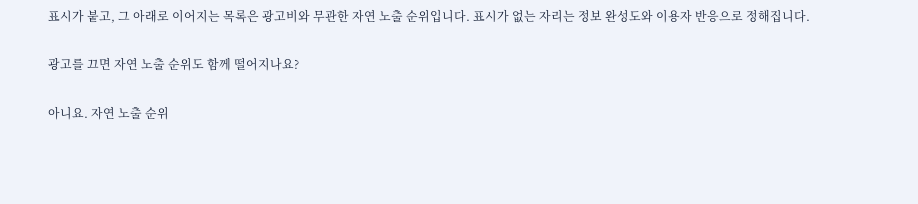표시가 붙고, 그 아래로 이어지는 목록은 광고비와 무관한 자연 노출 순위입니다. 표시가 없는 자리는 정보 완성도와 이용자 반응으로 정해집니다.

광고를 끄면 자연 노출 순위도 함께 떨어지나요?

아니요. 자연 노출 순위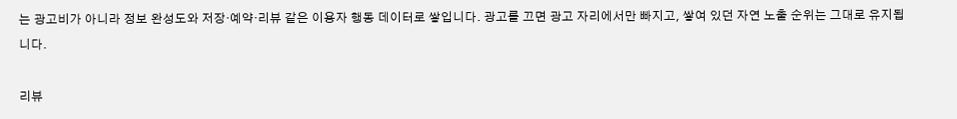는 광고비가 아니라 정보 완성도와 저장·예약·리뷰 같은 이용자 행동 데이터로 쌓입니다. 광고를 끄면 광고 자리에서만 빠지고, 쌓여 있던 자연 노출 순위는 그대로 유지됩니다.

리뷰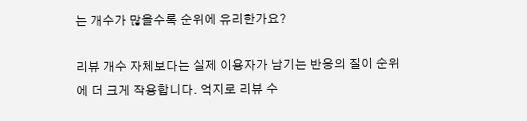는 개수가 많을수록 순위에 유리한가요?

리뷰 개수 자체보다는 실제 이용자가 남기는 반응의 질이 순위에 더 크게 작용합니다. 억지로 리뷰 수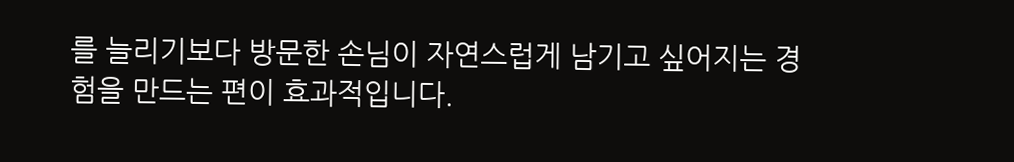를 늘리기보다 방문한 손님이 자연스럽게 남기고 싶어지는 경험을 만드는 편이 효과적입니다.